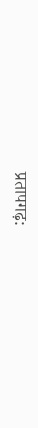प्रतापगढ़: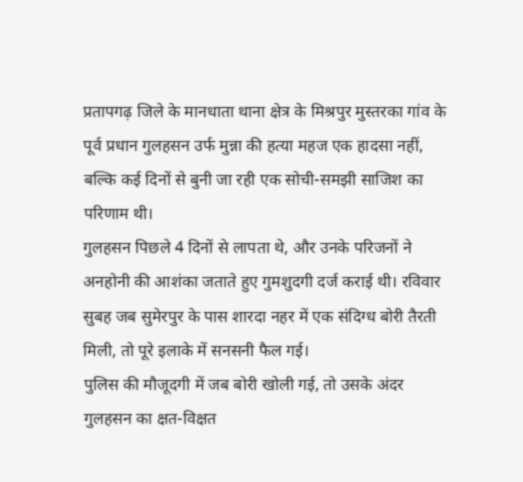प्रतापगढ़ जिले के मानधाता थाना क्षेत्र के मिश्रपुर मुस्तरका गांव के पूर्व प्रधान गुलहसन उर्फ मुन्ना की हत्या महज एक हादसा नहीं, बल्कि कई दिनों से बुनी जा रही एक सोची-समझी साजिश का परिणाम थी।
गुलहसन पिछले 4 दिनों से लापता थे, और उनके परिजनों ने अनहोनी की आशंका जताते हुए गुमशुदगी दर्ज कराई थी। रविवार सुबह जब सुमेरपुर के पास शारदा नहर में एक संदिग्ध बोरी तैरती मिली, तो पूरे इलाके में सनसनी फैल गई।
पुलिस की मौजूदगी में जब बोरी खोली गई, तो उसके अंदर गुलहसन का क्षत-विक्षत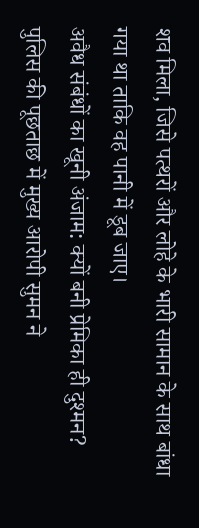शव मिला, जिसे पत्थरों और लोहे के भारी सामान के साथ बांधा गया था ताकि वह पानी में डूब जाए।
अवैध संबंधों का खूनी अंजाम: क्यों बनी प्रेमिका ही दुश्मन?
पुलिस की पूछताछ में मुख्य आरोपी सुमन ने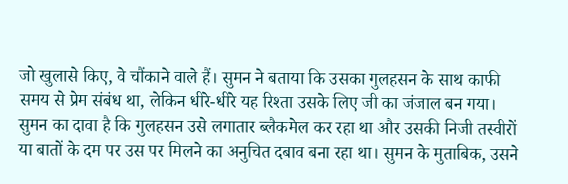जो खुलासे किए, वे चौंकाने वाले हैं। सुमन ने बताया कि उसका गुलहसन के साथ काफी समय से प्रेम संबंध था, लेकिन धीरे-धीरे यह रिश्ता उसके लिए जी का जंजाल बन गया।
सुमन का दावा है कि गुलहसन उसे लगातार ब्लैकमेल कर रहा था और उसकी निजी तस्वीरों या बातों के दम पर उस पर मिलने का अनुचित दबाव बना रहा था। सुमन के मुताबिक, उसने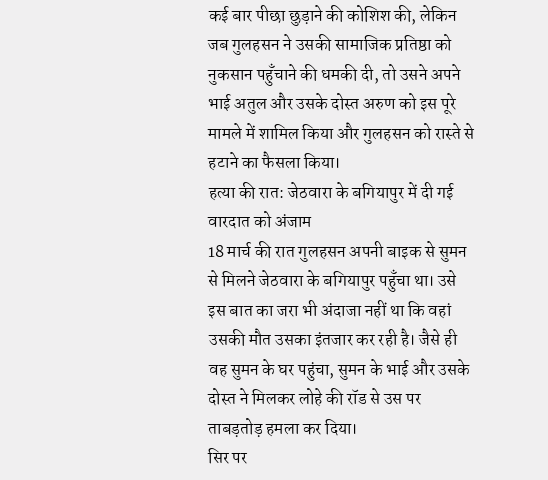कई बार पीछा छुड़ाने की कोशिश की, लेकिन जब गुलहसन ने उसकी सामाजिक प्रतिष्ठा को नुकसान पहुँचाने की धमकी दी, तो उसने अपने भाई अतुल और उसके दोस्त अरुण को इस पूरे मामले में शामिल किया और गुलहसन को रास्ते से हटाने का फैसला किया।
हत्या की रात: जेठवारा के बगियापुर में दी गई वारदात को अंजाम
18 मार्च की रात गुलहसन अपनी बाइक से सुमन से मिलने जेठवारा के बगियापुर पहुँचा था। उसे इस बात का जरा भी अंदाजा नहीं था कि वहां उसकी मौत उसका इंतजार कर रही है। जैसे ही वह सुमन के घर पहुंचा, सुमन के भाई और उसके दोस्त ने मिलकर लोहे की रॉड से उस पर ताबड़तोड़ हमला कर दिया।
सिर पर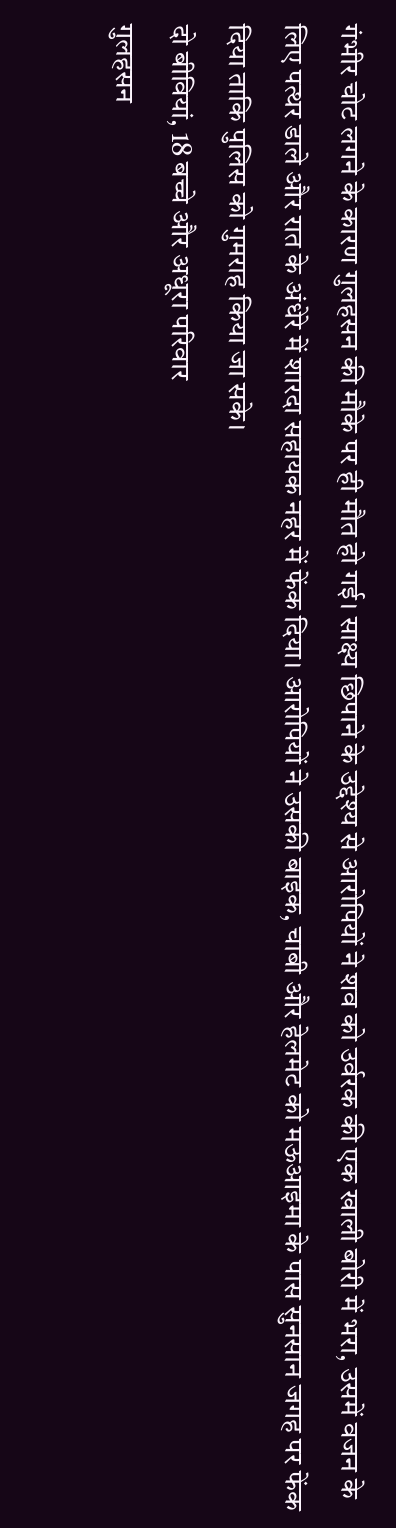गंभीर चोट लगने के कारण गुलहसन की मौके पर ही मौत हो गई। साक्ष्य छिपाने के उद्देश्य से आरोपियों ने शव को उर्वरक की एक खाली बोरी में भरा, उसमें वजन के लिए पत्थर डाले और रात के अंधेरे में शारदा सहायक नहर में फेंक दिया। आरोपियों ने उसकी बाइक, चाबी और हेलमेट को मऊआइमा के पास सुनसान जगह पर फेंक दिया ताकि पुलिस को गुमराह किया जा सके।
दो बीवियां, 18 बच्चे और अधूरा परिवार
गुलहसन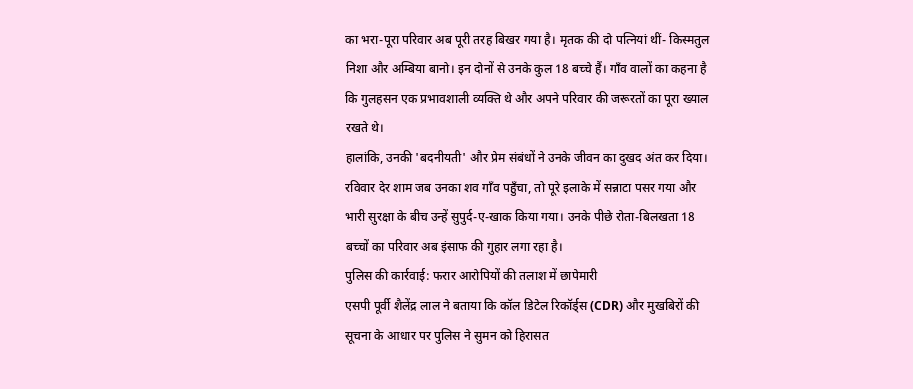का भरा-पूरा परिवार अब पूरी तरह बिखर गया है। मृतक की दो पत्नियां थीं- किस्मतुल निशा और अम्बिया बानो। इन दोनों से उनके कुल 18 बच्चे हैं। गाँव वालों का कहना है कि गुलहसन एक प्रभावशाली व्यक्ति थे और अपने परिवार की जरूरतों का पूरा ख्याल रखते थे।
हालांकि, उनकी 'बदनीयती' और प्रेम संबंधों ने उनके जीवन का दुखद अंत कर दिया। रविवार देर शाम जब उनका शव गाँव पहुँचा, तो पूरे इलाके में सन्नाटा पसर गया और भारी सुरक्षा के बीच उन्हें सुपुर्द-ए-खाक किया गया। उनके पीछे रोता-बिलखता 18 बच्चों का परिवार अब इंसाफ की गुहार लगा रहा है।
पुलिस की कार्रवाई: फरार आरोपियों की तलाश में छापेमारी
एसपी पूर्वी शैलेंद्र लाल ने बताया कि कॉल डिटेल रिकॉर्ड्स (CDR) और मुखबिरों की सूचना के आधार पर पुलिस ने सुमन को हिरासत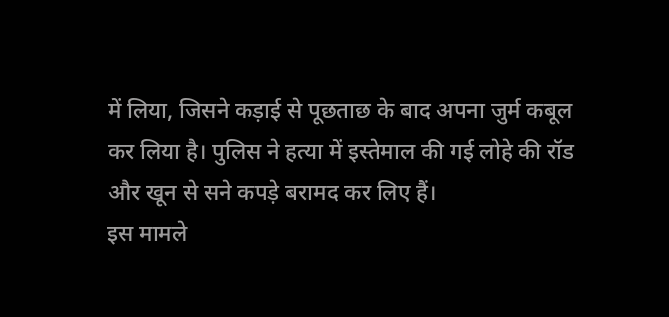में लिया, जिसने कड़ाई से पूछताछ के बाद अपना जुर्म कबूल कर लिया है। पुलिस ने हत्या में इस्तेमाल की गई लोहे की रॉड और खून से सने कपड़े बरामद कर लिए हैं।
इस मामले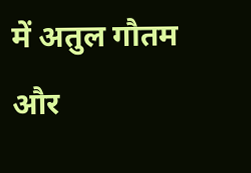में अतुल गौतम और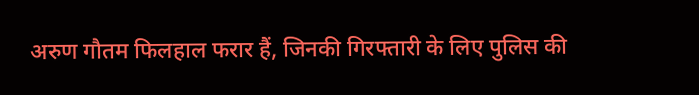अरुण गौतम फिलहाल फरार हैं, जिनकी गिरफ्तारी के लिए पुलिस की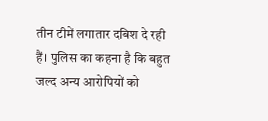तीन टीमें लगातार दबिश दे रही हैं। पुलिस का कहना है कि बहुत जल्द अन्य आरोपियों को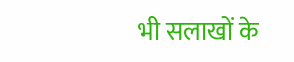भी सलाखों के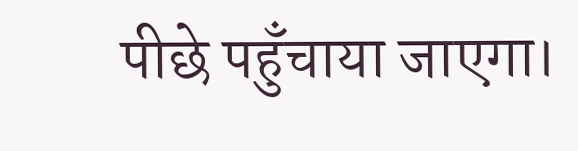पीछे पहुँचाया जाएगा।